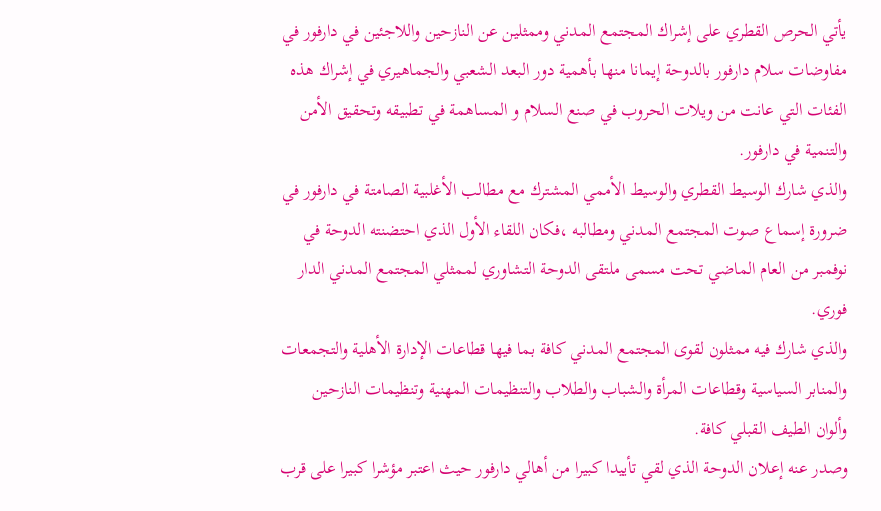يأتي الحرص القطري على إشراك المجتمع المدني وممثلين عن النازحين واللاجئين في دارفور في مفاوضات سلام دارفور بالدوحة إيمانا منها بأهمية دور البعد الشعبي والجماهيري في إشراك هذه الفئات التي عانت من ويلات الحروب في صنع السلام و المساهمة في تطبيقه وتحقيق الأمن والتنمية في دارفور.
والذي شارك الوسيط القطري والوسيط الأممي المشترك مع مطالب الأغلبية الصامتة في دارفور في ضرورة إسماع صوت المجتمع المدني ومطالبه ،فكان اللقاء الأول الذي احتضنته الدوحة في نوفمبر من العام الماضي تحت مسمى ملتقى الدوحة التشاوري لممثلي المجتمع المدني الدار فوري.
والذي شارك فيه ممثلون لقوى المجتمع المدني كافة بما فيها قطاعات الإدارة الأهلية والتجمعات والمنابر السياسية وقطاعات المرأة والشباب والطلاب والتنظيمات المهنية وتنظيمات النازحين وألوان الطيف القبلي كافة.
وصدر عنه إعلان الدوحة الذي لقي تأييدا كبيرا من أهالي دارفور حيث اعتبر مؤشرا كبيرا على قرب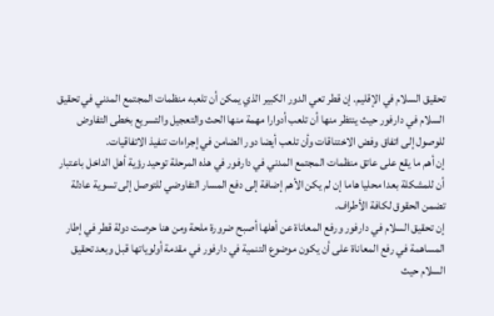تحقيق السلام في الإقليم. إن قطر تعي الدور الكبير الذي يمكن أن تلعبه منظمات المجتمع المدني في تحقيق السلام في دارفور حيث ينتظر منها أن تلعب أدوارا مهمة منها الحث والتعجيل والتسريع بخطى التفاوض للوصول إلى اتفاق وفض الاختناقات وأن تلعب أيضا دور الضامن في إجراءات تنفيذ الاتفاقيات.
إن أهم ما يقع على عاتق منظمات المجتمع المدني في دارفور في هذه المرحلة توحيد رؤية أهل الداخل باعتبار أن للمشكلة بعدا محليا هاما إن لم يكن الأهم إضافة إلى دفع المسار التفاوضي للتوصل إلى تسوية عادلة تضمن الحقوق لكافة الأطراف.
إن تحقيق السلام في دارفور ورفع المعاناة عن أهلها أصبح ضرورة ملحة ومن هنا حرصت دولة قطر في إطار المساهمة في رفع المعاناة على أن يكون موضوع التنمية في دارفور في مقدمة أولوياتها قبل وبعد تحقيق السلام حيث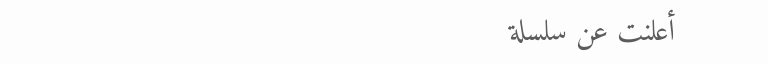أعلنت عن سلسلة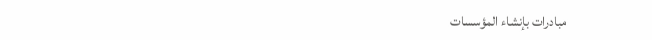مبادرات بإنشاء المؤسسات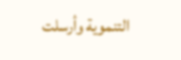التنموية وأرسلت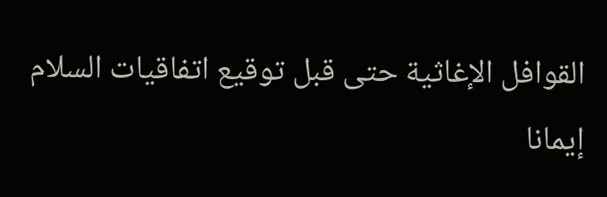القوافل الإغاثية حتى قبل توقيع اتفاقيات السلام إيمانا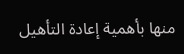منها بأهمية إعادة التأهيل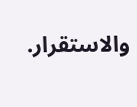والاستقرار.